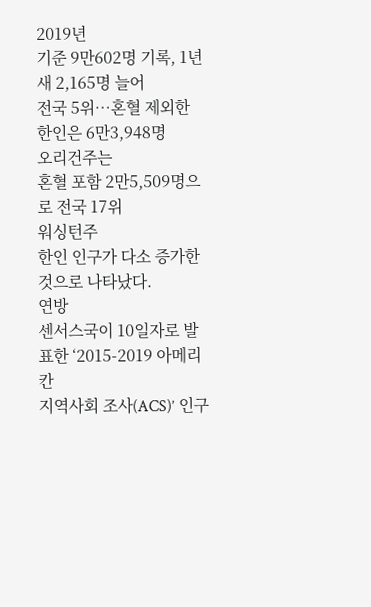2019년
기준 9만602명 기록, 1년새 2,165명 늘어
전국 5위…혼혈 제외한 한인은 6만3,948명
오리건주는
혼혈 포함 2만5,509명으로 전국 17위
워싱턴주
한인 인구가 다소 증가한 것으로 나타났다.
연방
센서스국이 10일자로 발표한 ‘2015-2019 아메리칸
지역사회 조사(ACS)’ 인구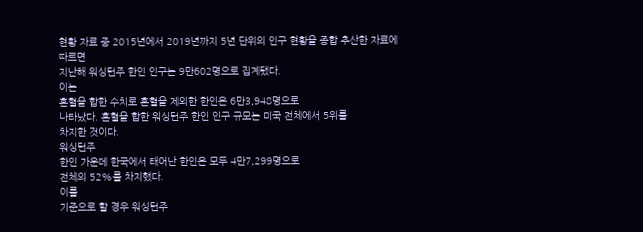현황 자료 중 2015년에서 2019년까지 5년 단위의 인구 현황을 종합 추산한 자료에 따르면
지난해 워싱턴주 한인 인구는 9만602명으로 집계됐다.
이는
혼혈을 합한 수치로 혼혈을 제외한 한인은 6만3,948명으로
나타났다. 혼혈을 합한 워싱턴주 한인 인구 규모는 미국 전체에서 5위를
차지한 것이다.
워싱턴주
한인 가운데 한국에서 태어난 한인은 모두 4만7,299명으로
전체의 52%를 차지했다.
이를
기준으로 할 경우 워싱턴주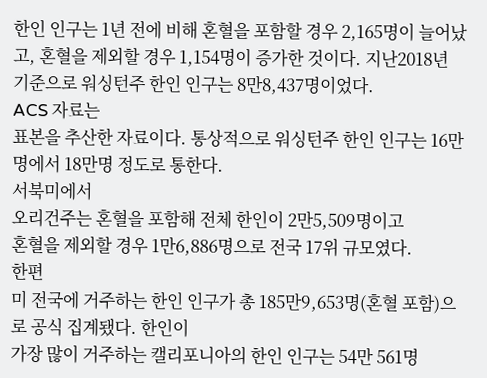한인 인구는 1년 전에 비해 혼혈을 포함할 경우 2,165명이 늘어났고, 혼혈을 제외할 경우 1,154명이 증가한 것이다. 지난2018년 기준으로 워싱턴주 한인 인구는 8만8,437명이었다.
ACS 자료는
표본을 추산한 자료이다. 통상적으로 워싱턴주 한인 인구는 16만명에서 18만명 정도로 통한다.
서북미에서
오리건주는 혼혈을 포함해 전체 한인이 2만5,509명이고
혼혈을 제외할 경우 1만6,886명으로 전국 17위 규모였다.
한편
미 전국에 거주하는 한인 인구가 총 185만9,653명(혼혈 포함)으로 공식 집계됐다. 한인이
가장 많이 거주하는 캘리포니아의 한인 인구는 54만 561명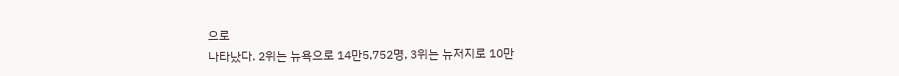으로
나타났다. 2위는 뉴욕으로 14만5,752명, 3위는 뉴저지로 10만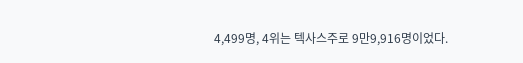4,499명, 4위는 텍사스주로 9만9,916명이었다.